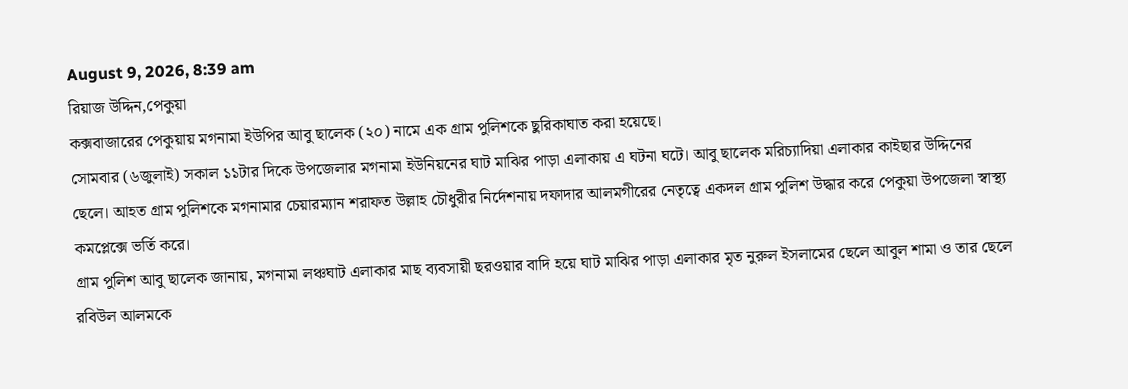August 9, 2026, 8:39 am
রিয়াজ উদ্দিন,পেকুয়া
কক্সবাজারের পেকুয়ায় মগনামা ইউপির আবু ছালেক (২০) নামে এক গ্রাম পুলিশকে ছুরিকাঘাত করা হয়েছে।
সোমবার (৬জুলাই) সকাল ১১টার দিকে উপজেলার মগনামা ইউনিয়নের ঘাট মাঝির পাড়া এলাকায় এ ঘটনা ঘটে। আবু ছালেক মরিচ্যাদিয়া এলাকার কাইছার উদ্দিনের ছেলে। আহত গ্রাম পুলিশকে মগনামার চেয়ারম্যান শরাফত উল্লাহ চৌধুরীর নির্দেশনায় দফাদার আলমগীরের নেতৃত্বে একদল গ্রাম পুলিশ উদ্ধার করে পেকুয়া উপজেলা স্বাস্থ্য কমপ্লেক্সে ভর্তি করে।
গ্রাম পুলিশ আবু ছালেক জানায়, মগনামা লঞ্চঘাট এলাকার মাছ ব্যবসায়ী ছরওয়ার বাদি হয়ে ঘাট মাঝির পাড়া এলাকার মৃত নুরুল ইসলামের ছেলে আবুল শামা ও তার ছেলে রবিউল আলমকে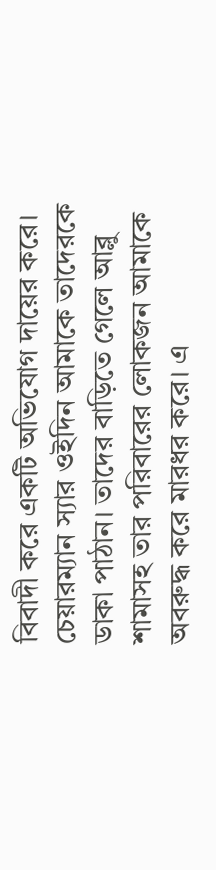বিবাদী করে একটি অভিযোগ দায়ের করে। চেয়ারম্যান স্যার ওইদিন আমাকে তাদেরকে ডাকা পাঠান। তাদের বাড়িতে গেলে আব্লু শামাসহ তার পরিবারের লোকজন আমাকে অবরুদ্ধ করে মারধর করে। এ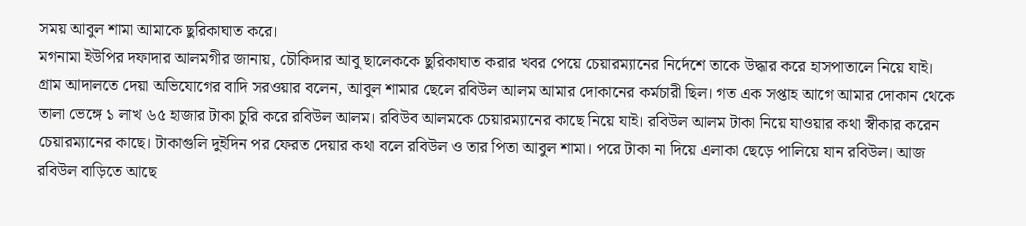সময় আবুল শামা আমাকে ছুরিকাঘাত করে।
মগনামা ইউপির দফাদার আলমগীর জানায়, চৌকিদার আবু ছালেককে ছুরিকাঘাত করার খবর পেয়ে চেয়ারম্যানের নির্দেশে তাকে উদ্ধার করে হাসপাতালে নিয়ে যাই। গ্রাম আদালতে দেয়া অভিযোগের বাদি সরওয়ার বলেন, আবুল শামার ছেলে রবিউল আলম আমার দোকানের কর্মচারী ছিল। গত এক সপ্তাহ আগে আমার দোকান থেকে তালা ভেঙ্গে ১ লাখ ৬৫ হাজার টাকা চুরি করে রবিউল আলম। রবিউব আলমকে চেয়ারম্যানের কাছে নিয়ে যাই। রবিউল আলম টাকা নিয়ে যাওয়ার কথা স্বীকার করেন চেয়ারম্যানের কাছে। টাকাগুলি দুইদিন পর ফেরত দেয়ার কথা বলে রবিউল ও তার পিতা আবুল শামা। পরে টাকা না দিয়ে এলাকা ছেড়ে পালিয়ে যান রবিউল। আজ রবিউল বাড়িতে আছে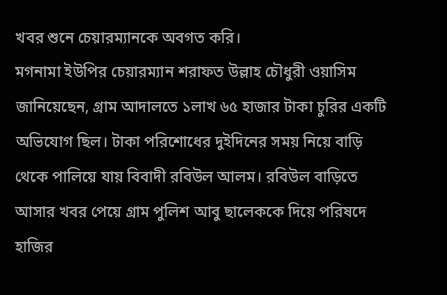খবর শুনে চেয়ারম্যানকে অবগত করি।
মগনামা ইউপির চেয়ারম্যান শরাফত উল্লাহ চৌধুরী ওয়াসিম জানিয়েছেন, গ্রাম আদালতে ১লাখ ৬৫ হাজার টাকা চুরির একটি অভিযোগ ছিল। টাকা পরিশোধের দুইদিনের সময় নিয়ে বাড়ি থেকে পালিয়ে যায় বিবাদী রবিউল আলম। রবিউল বাড়িতে আসার খবর পেয়ে গ্রাম পুলিশ আবু ছালেককে দিয়ে পরিষদে হাজির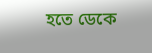হতে ডেকে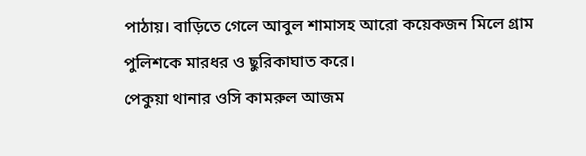পাঠায়। বাড়িতে গেলে আবুল শামাসহ আরো কয়েকজন মিলে গ্রাম পুলিশকে মারধর ও ছুরিকাঘাত করে।
পেকুয়া থানার ওসি কামরুল আজম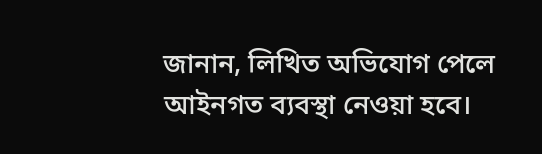জানান, লিখিত অভিযোগ পেলে আইনগত ব্যবস্থা নেওয়া হবে।